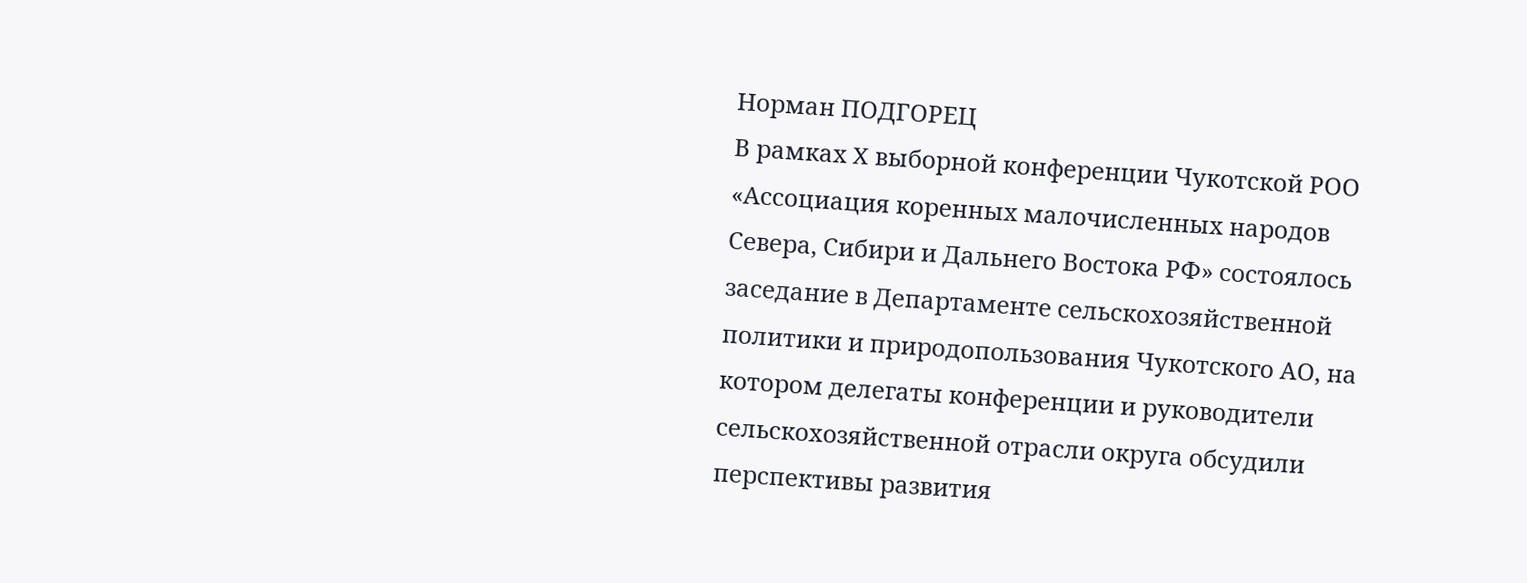Норман ПОДГОРЕЦ
В рамках X выборной конференции Чукотской РОО «Ассоциация коренных малочисленных народов Севера, Сибири и Дальнего Востока РФ» состоялось заседание в Департаменте сельскохозяйственной политики и природопользования Чукотского АО, на котором делегаты конференции и руководители сельскохозяйственной отрасли округа обсудили перспективы развития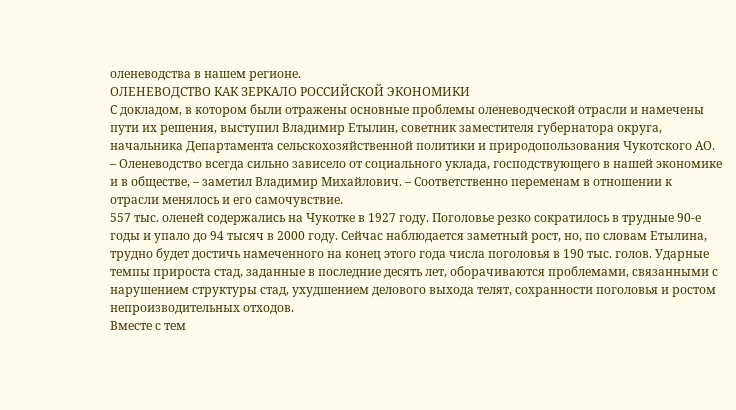оленеводства в нашем регионе.
ОЛЕНЕВОДСТВО КАК ЗЕРКАЛО РОССИЙСКОЙ ЭКОНОМИКИ
С докладом, в котором были отражены основные проблемы оленеводческой отрасли и намечены пути их решения, выступил Владимир Етылин, советник заместителя губернатора округа, начальника Департамента сельскохозяйственной политики и природопользования Чукотского АО.
– Оленеводство всегда сильно зависело от социального уклада, господствующего в нашей экономике и в обществе, – заметил Владимир Михайлович. – Соответственно переменам в отношении к отрасли менялось и его самочувствие.
557 тыс. оленей содержались на Чукотке в 1927 году. Поголовье резко сократилось в трудные 90-е годы и упало до 94 тысяч в 2000 году. Сейчас наблюдается заметный рост, но, по словам Етылина, трудно будет достичь намеченного на конец этого года числа поголовья в 190 тыс. голов. Ударные темпы прироста стад, заданные в последние десять лет, оборачиваются проблемами, связанными с нарушением структуры стад, ухудшением делового выхода телят, сохранности поголовья и ростом непроизводительных отходов.
Вместе с тем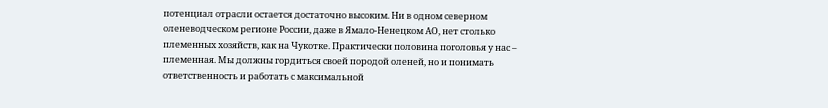потенциал отрасли остается достаточно высоким. Ни в одном северном оленеводческом регионе России, даже в Ямало-Ненецком АО, нет столько племенных хозяйств, как на Чукотке. Практически половина поголовья у нас – племенная. Мы должны гордиться своей породой оленей, но и понимать ответственность и работать с максимальной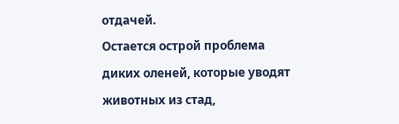отдачей.
Остается острой проблема диких оленей, которые уводят животных из стад,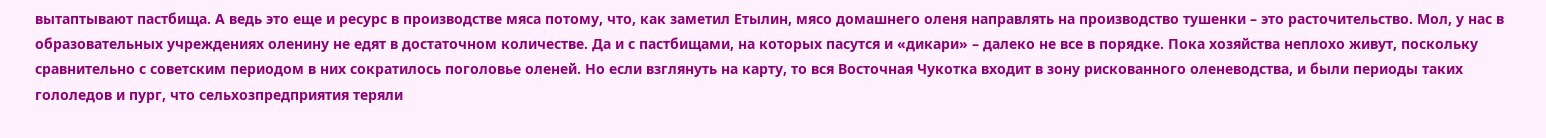вытаптывают пастбища. А ведь это еще и ресурс в производстве мяса потому, что, как заметил Етылин, мясо домашнего оленя направлять на производство тушенки – это расточительство. Мол, у нас в образовательных учреждениях оленину не едят в достаточном количестве. Да и с пастбищами, на которых пасутся и «дикари» – далеко не все в порядке. Пока хозяйства неплохо живут, поскольку сравнительно с советским периодом в них сократилось поголовье оленей. Но если взглянуть на карту, то вся Восточная Чукотка входит в зону рискованного оленеводства, и были периоды таких гололедов и пург, что сельхозпредприятия теряли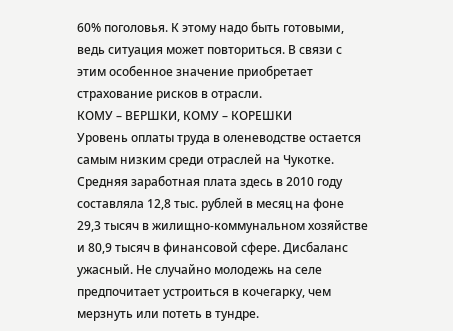60% поголовья. К этому надо быть готовыми, ведь ситуация может повториться. В связи с этим особенное значение приобретает страхование рисков в отрасли.
КОМУ – ВЕРШКИ, КОМУ – КОРЕШКИ
Уровень оплаты труда в оленеводстве остается самым низким среди отраслей на Чукотке. Средняя заработная плата здесь в 2010 году составляла 12,8 тыс. рублей в месяц на фоне 29,3 тысяч в жилищно-коммунальном хозяйстве и 80,9 тысяч в финансовой сфере. Дисбаланс ужасный. Не случайно молодежь на селе предпочитает устроиться в кочегарку, чем мерзнуть или потеть в тундре.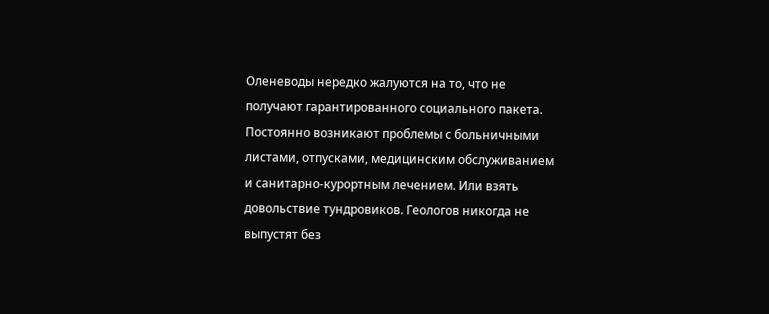Оленеводы нередко жалуются на то, что не получают гарантированного социального пакета. Постоянно возникают проблемы с больничными листами, отпусками, медицинским обслуживанием и санитарно-курортным лечением. Или взять довольствие тундровиков. Геологов никогда не выпустят без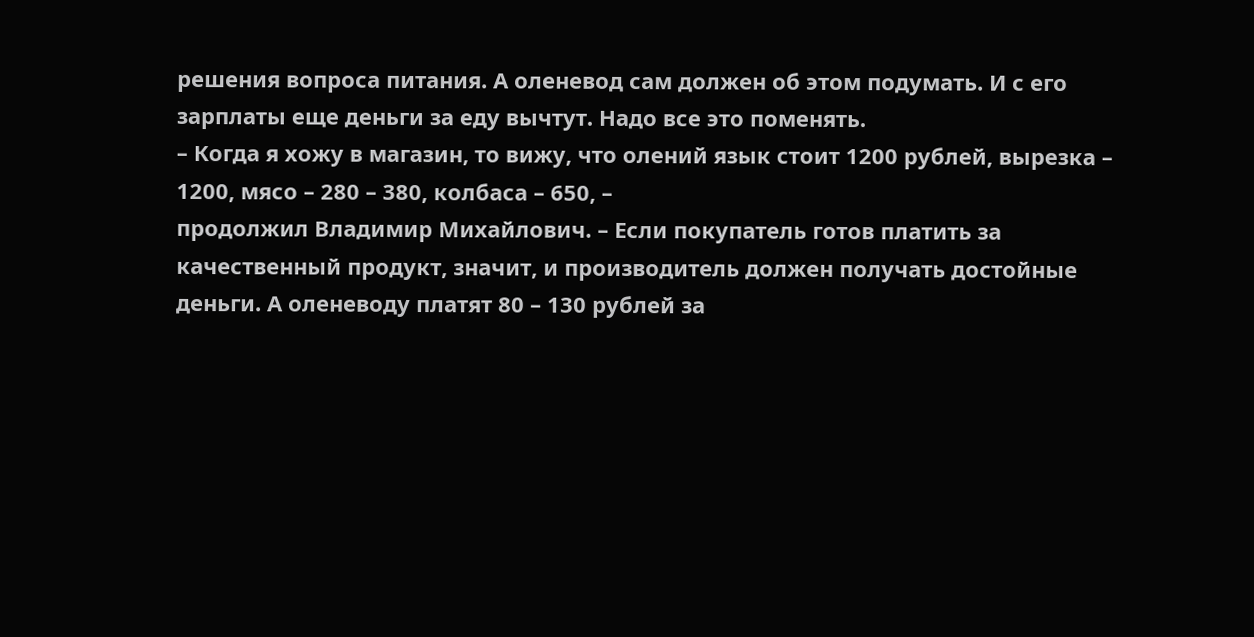решения вопроса питания. А оленевод сам должен об этом подумать. И с его зарплаты еще деньги за еду вычтут. Надо все это поменять.
– Когда я хожу в магазин, то вижу, что олений язык стоит 1200 рублей, вырезка – 1200, мясо – 280 – 380, колбаса – 650, –
продолжил Владимир Михайлович. – Если покупатель готов платить за качественный продукт, значит, и производитель должен получать достойные деньги. А оленеводу платят 80 – 130 рублей за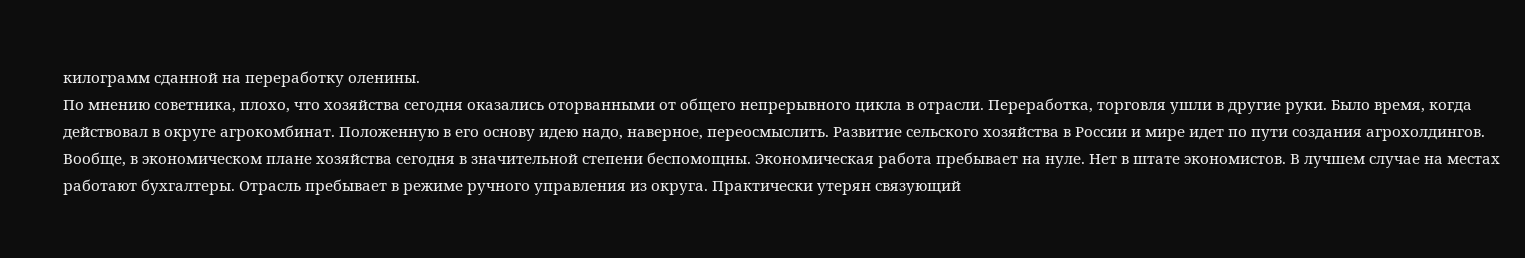килограмм сданной на переработку оленины.
По мнению советника, плохо, что хозяйства сегодня оказались оторванными от общего непрерывного цикла в отрасли. Переработка, торговля ушли в другие руки. Было время, когда действовал в округе агрокомбинат. Положенную в его основу идею надо, наверное, переосмыслить. Развитие сельского хозяйства в России и мире идет по пути создания агрохолдингов.
Вообще, в экономическом плане хозяйства сегодня в значительной степени беспомощны. Экономическая работа пребывает на нуле. Нет в штате экономистов. В лучшем случае на местах работают бухгалтеры. Отрасль пребывает в режиме ручного управления из округа. Практически утерян связующий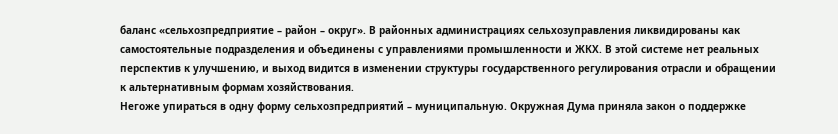баланс «сельхозпредприятие – район – округ». В районных администрациях сельхозуправления ликвидированы как самостоятельные подразделения и объединены с управлениями промышленности и ЖКХ. В этой системе нет реальных перспектив к улучшению, и выход видится в изменении структуры государственного регулирования отрасли и обращении к альтернативным формам хозяйствования.
Негоже упираться в одну форму сельхозпредприятий – муниципальную. Окружная Дума приняла закон о поддержке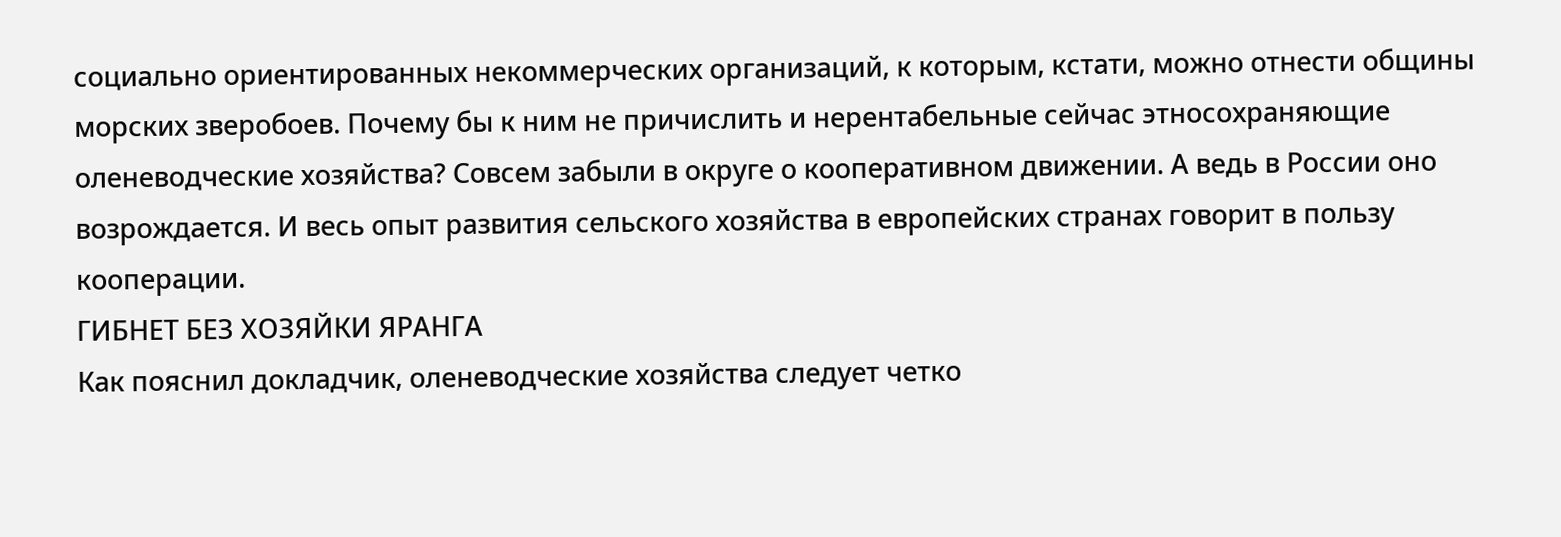социально ориентированных некоммерческих организаций, к которым, кстати, можно отнести общины морских зверобоев. Почему бы к ним не причислить и нерентабельные сейчас этносохраняющие оленеводческие хозяйства? Совсем забыли в округе о кооперативном движении. А ведь в России оно возрождается. И весь опыт развития сельского хозяйства в европейских странах говорит в пользу кооперации.
ГИБНЕТ БЕЗ ХОЗЯЙКИ ЯРАНГА
Как пояснил докладчик, оленеводческие хозяйства следует четко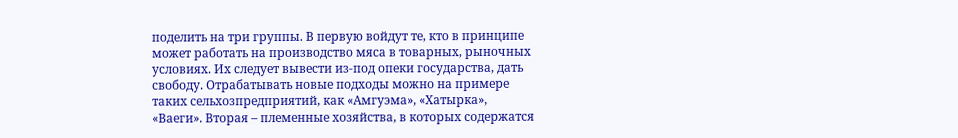поделить на три группы. В первую войдут те, кто в принципе может работать на производство мяса в товарных, рыночных условиях. Их следует вывести из-под опеки государства, дать свободу. Отрабатывать новые подходы можно на примере таких сельхозпредприятий, как «Амгуэма», «Хатырка», «Ваеги». Вторая – племенные хозяйства, в которых содержатся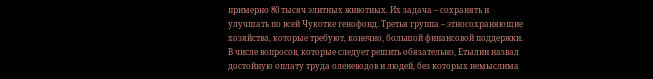примерно 80 тысяч элитных животных. Их задача – сохранять и улучшать по всей Чукотке генофонд. Третья группа – этносохраняющие хозяйства, которые требуют, конечно, большой финансовой поддержки.
В числе вопросов, которые следует решить обязательно, Етылин назвал достойную оплату труда оленеводов и людей, без которых немыслима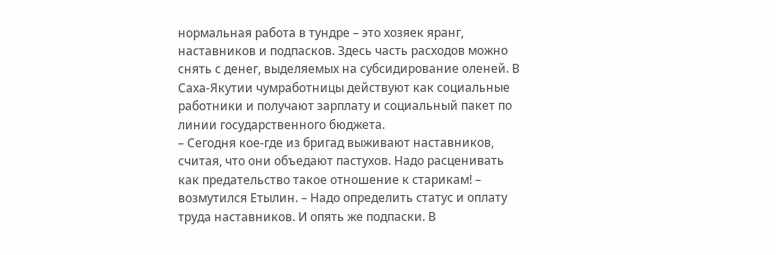нормальная работа в тундре – это хозяек яранг, наставников и подпасков. Здесь часть расходов можно снять с денег, выделяемых на субсидирование оленей. В Саха-Якутии чумработницы действуют как социальные работники и получают зарплату и социальный пакет по линии государственного бюджета.
– Сегодня кое-где из бригад выживают наставников, считая, что они объедают пастухов. Надо расценивать как предательство такое отношение к старикам! – возмутился Етылин. – Надо определить статус и оплату труда наставников. И опять же подпаски. В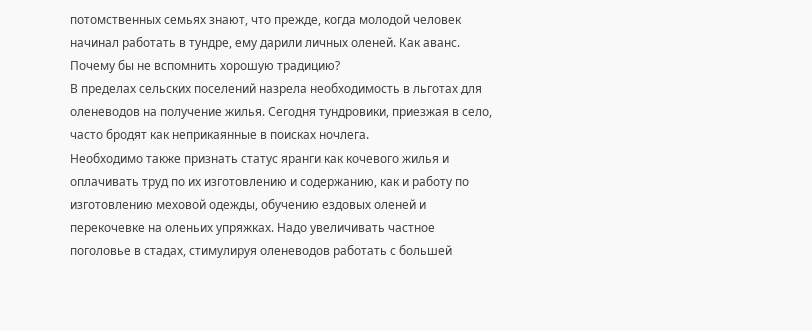потомственных семьях знают, что прежде, когда молодой человек начинал работать в тундре, ему дарили личных оленей. Как аванс. Почему бы не вспомнить хорошую традицию?
В пределах сельских поселений назрела необходимость в льготах для оленеводов на получение жилья. Сегодня тундровики, приезжая в село, часто бродят как неприкаянные в поисках ночлега.
Необходимо также признать статус яранги как кочевого жилья и оплачивать труд по их изготовлению и содержанию, как и работу по изготовлению меховой одежды, обучению ездовых оленей и перекочевке на оленьих упряжках. Надо увеличивать частное поголовье в стадах, стимулируя оленеводов работать с большей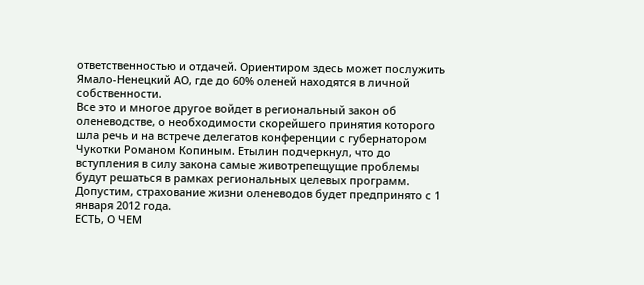ответственностью и отдачей. Ориентиром здесь может послужить Ямало-Ненецкий АО, где до 60% оленей находятся в личной собственности.
Все это и многое другое войдет в региональный закон об оленеводстве, о необходимости скорейшего принятия которого шла речь и на встрече делегатов конференции с губернатором Чукотки Романом Копиным. Етылин подчеркнул, что до вступления в силу закона самые животрепещущие проблемы будут решаться в рамках региональных целевых программ. Допустим, страхование жизни оленеводов будет предпринято с 1 января 2012 года.
ЕСТЬ, О ЧЕМ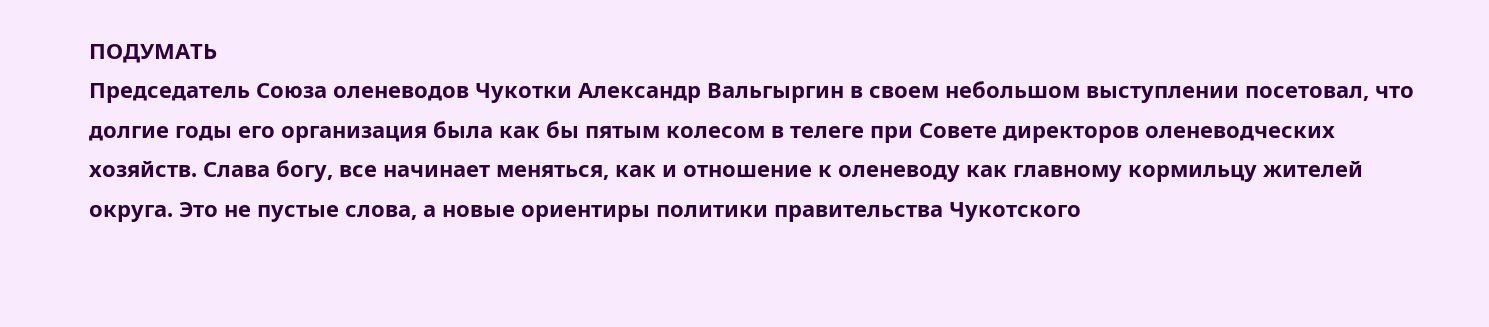ПОДУМАТЬ
Председатель Союза оленеводов Чукотки Александр Вальгыргин в своем небольшом выступлении посетовал, что долгие годы его организация была как бы пятым колесом в телеге при Совете директоров оленеводческих хозяйств. Слава богу, все начинает меняться, как и отношение к оленеводу как главному кормильцу жителей округа. Это не пустые слова, а новые ориентиры политики правительства Чукотского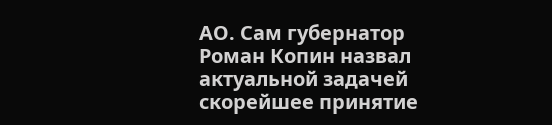АО. Сам губернатор Роман Копин назвал актуальной задачей скорейшее принятие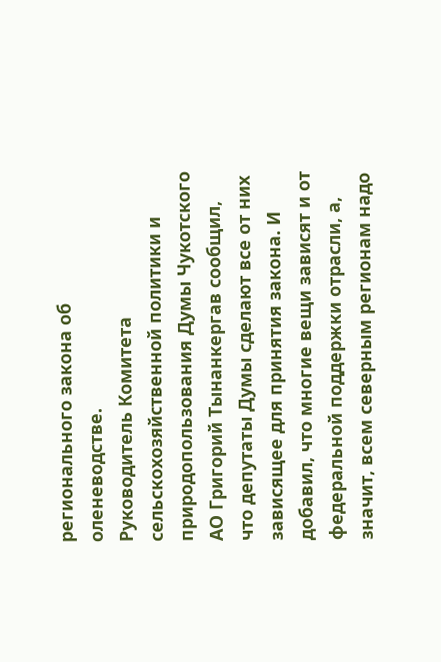регионального закона об оленеводстве.
Руководитель Комитета сельскохозяйственной политики и природопользования Думы Чукотского АО Григорий Тынанкергав сообщил, что депутаты Думы сделают все от них зависящее для принятия закона. И добавил, что многие вещи зависят и от федеральной поддержки отрасли, а, значит, всем северным регионам надо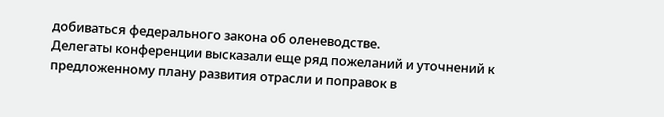добиваться федерального закона об оленеводстве.
Делегаты конференции высказали еще ряд пожеланий и уточнений к предложенному плану развития отрасли и поправок в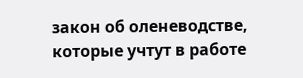закон об оленеводстве, которые учтут в работе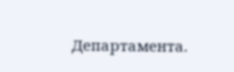Департамента.